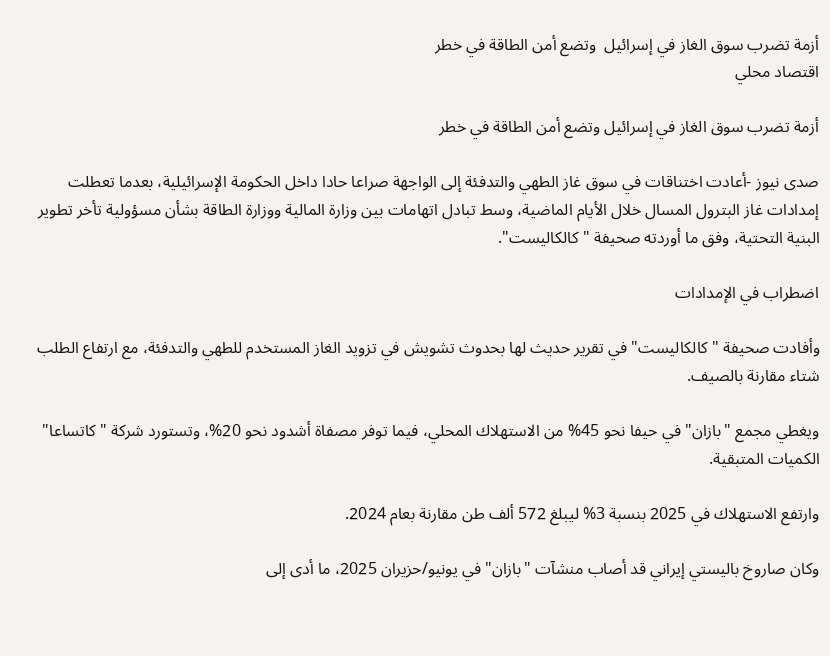أزمة تضرب سوق الغاز في إسرائيل  وتضع أمن الطاقة في خطر
اقتصاد محلي

أزمة تضرب سوق الغاز في إسرائيل وتضع أمن الطاقة في خطر

صدى نيوز -أعادت اختناقات في سوق غاز الطهي والتدفئة إلى الواجهة صراعا حادا داخل الحكومة الإسرائيلية، بعدما تعطلت إمدادات غاز البترول المسال خلال الأيام الماضية، وسط تبادل اتهامات بين وزارة المالية ووزارة الطاقة بشأن مسؤولية تأخر تطوير البنية التحتية، وفق ما أوردته صحيفة "كالكاليست".

اضطراب في الإمدادات

وأفادت صحيفة "كالكاليست" في تقرير حديث لها بحدوث تشويش في تزويد الغاز المستخدم للطهي والتدفئة، مع ارتفاع الطلب شتاء مقارنة بالصيف.

ويغطي مجمع "بازان" في حيفا نحو 45% من الاستهلاك المحلي، فيما توفر مصفاة أشدود نحو 20%، وتستورد شركة "كاتساعا" الكميات المتبقية.

وارتفع الاستهلاك في 2025 بنسبة 3% ليبلغ 572 ألف طن مقارنة بعام 2024.

وكان صاروخ باليستي إيراني قد أصاب منشآت "بازان" في يونيو/حزيران 2025، ما أدى إلى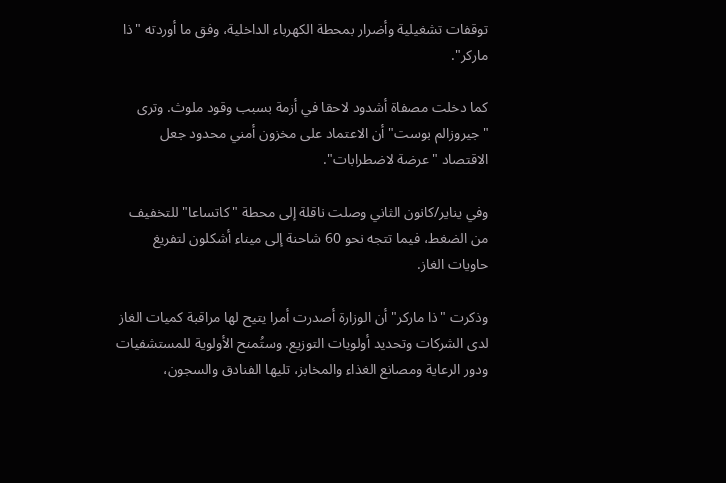توقفات تشغيلية وأضرار بمحطة الكهرباء الداخلية، وفق ما أوردته "ذا ماركر".

كما دخلت مصفاة أشدود لاحقا في أزمة بسبب وقود ملوث. وترى "جيروزالم بوست" أن الاعتماد على مخزون أمني محدود جعل الاقتصاد "عرضة لاضطرابات".

وفي يناير/كانون الثاني وصلت ناقلة إلى محطة "كاتساعا" للتخفيف من الضغط، فيما تتجه نحو 60 شاحنة إلى ميناء أشكلون لتفريغ حاويات الغاز.

وذكرت "ذا ماركر" أن الوزارة أصدرت أمرا يتيح لها مراقبة كميات الغاز لدى الشركات وتحديد أولويات التوزيع. وستُمنح الأولوية للمستشفيات ودور الرعاية ومصانع الغذاء والمخابز، تليها الفنادق والسجون،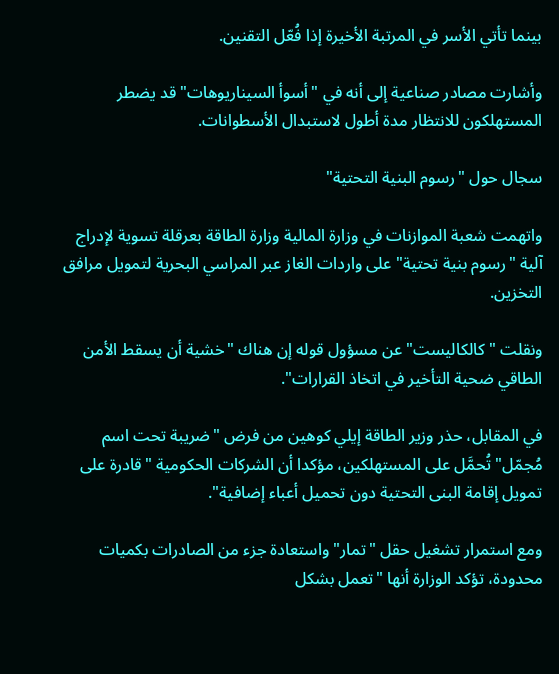بينما تأتي الأسر في المرتبة الأخيرة إذا فُعّل التقنين.

وأشارت مصادر صناعية إلى أنه في "أسوأ السيناريوهات" قد يضطر المستهلكون للانتظار مدة أطول لاستبدال الأسطوانات.

سجال حول "رسوم البنية التحتية"

واتهمت شعبة الموازنات في وزارة المالية وزارة الطاقة بعرقلة تسوية لإدراج آلية "رسوم بنية تحتية" على واردات الغاز عبر المراسي البحرية لتمويل مرافق التخزين.

ونقلت "كالكاليست" عن مسؤول قوله إن هناك "خشية أن يسقط الأمن الطاقي ضحية التأخير في اتخاذ القرارات".

في المقابل، حذر وزير الطاقة إيلي كوهين من فرض "ضريبة تحت اسم مُجمّل" تُحمَّل على المستهلكين، مؤكدا أن الشركات الحكومية "قادرة على تمويل إقامة البنى التحتية دون تحميل أعباء إضافية".

ومع استمرار تشغيل حقل "تمار" واستعادة جزء من الصادرات بكميات محدودة، تؤكد الوزارة أنها "تعمل بشكل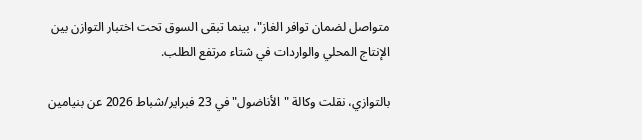متواصل لضمان توافر الغاز"، بينما تبقى السوق تحت اختبار التوازن بين الإنتاج المحلي والواردات في شتاء مرتفع الطلب.

بالتوازي، نقلت وكالة "الأناضول" في 23 فبراير/شباط 2026 عن بنيامين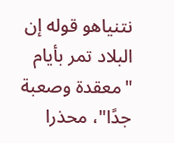نتنياهو قوله إن البلاد تمر بأيام "معقدة وصعبة جدًا"، محذرا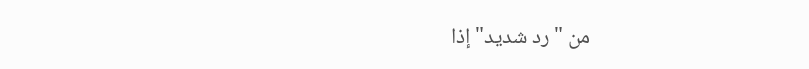من "رد شديد" إذا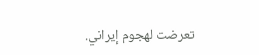تعرضت لهجوم إيراني.